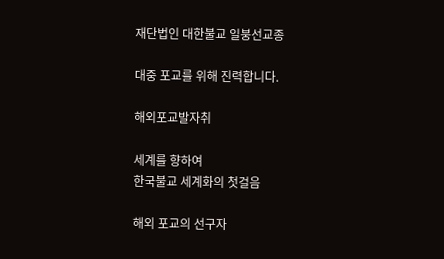재단법인 대한불교 일붕선교종

대중 포교를 위해 진력합니다.

해외포교발자취

세계를 향하여
한국불교 세계화의 첫걸음

해외 포교의 선구자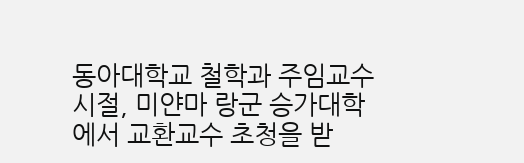동아대학교 철학과 주임교수 시절, 미얀마 랑군 승가대학에서 교환교수 초청을 받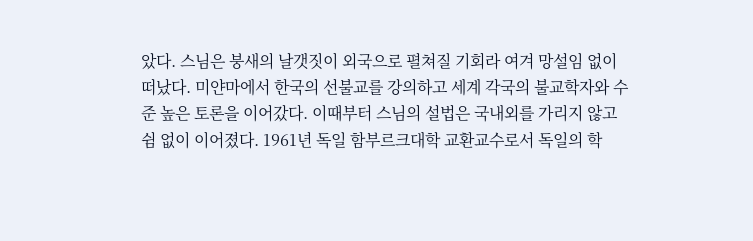았다. 스님은 붕새의 날갯짓이 외국으로 펼쳐질 기회라 여겨 망설임 없이 떠났다. 미얀마에서 한국의 선불교를 강의하고 세계 각국의 불교학자와 수준 높은 토론을 이어갔다. 이때부터 스님의 설법은 국내외를 가리지 않고 쉼 없이 이어졌다. 1961년 독일 함부르크대학 교환교수로서 독일의 학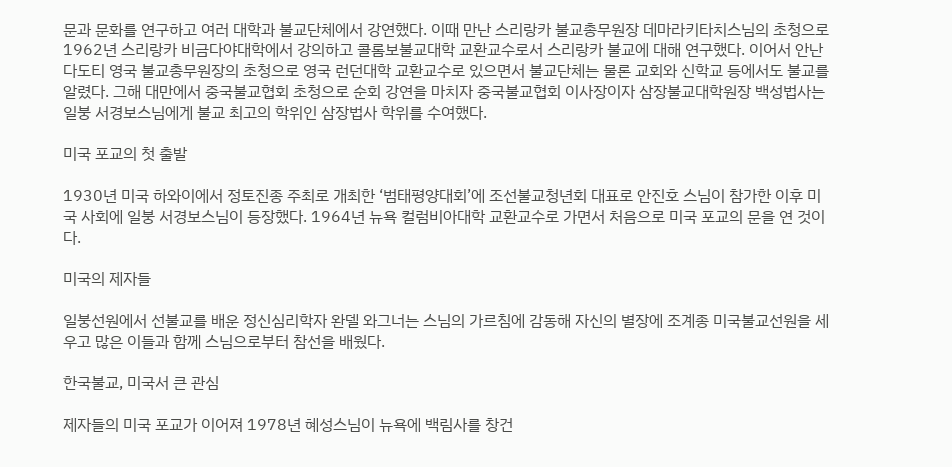문과 문화를 연구하고 여러 대학과 불교단체에서 강연했다. 이때 만난 스리랑카 불교총무원장 데마라키타치스님의 초청으로 1962년 스리랑카 비금다야대학에서 강의하고 콜롬보불교대학 교환교수로서 스리랑카 불교에 대해 연구했다. 이어서 안난다도티 영국 불교총무원장의 초청으로 영국 런던대학 교환교수로 있으면서 불교단체는 물론 교회와 신학교 등에서도 불교를 알렸다. 그해 대만에서 중국불교협회 초청으로 순회 강연을 마치자 중국불교협회 이사장이자 삼장불교대학원장 백성법사는 일붕 서경보스님에게 불교 최고의 학위인 삼장법사 학위를 수여했다.

미국 포교의 첫 출발

1930년 미국 하와이에서 정토진종 주최로 개최한 ‘범태평양대회’에 조선불교청년회 대표로 안진호 스님이 참가한 이후 미국 사회에 일붕 서경보스님이 등장했다. 1964년 뉴욕 컬럼비아대학 교환교수로 가면서 처음으로 미국 포교의 문을 연 것이다.

미국의 제자들

일붕선원에서 선불교를 배운 정신심리학자 완델 와그너는 스님의 가르침에 감동해 자신의 별장에 조계종 미국불교선원을 세우고 많은 이들과 함께 스님으로부터 참선을 배웠다.

한국불교, 미국서 큰 관심

제자들의 미국 포교가 이어져 1978년 혜성스님이 뉴욕에 백림사를 창건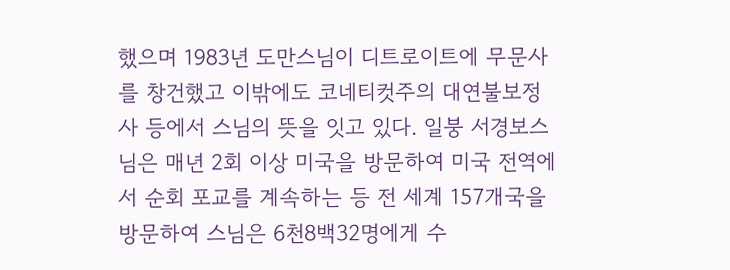했으며 1983년 도만스님이 디트로이트에 무문사를 창건했고 이밖에도 코네티컷주의 대연불보정사 등에서 스님의 뜻을 잇고 있다. 일붕 서경보스님은 매년 2회 이상 미국을 방문하여 미국 전역에서 순회 포교를 계속하는 등 전 세계 157개국을 방문하여 스님은 6천8백32명에게 수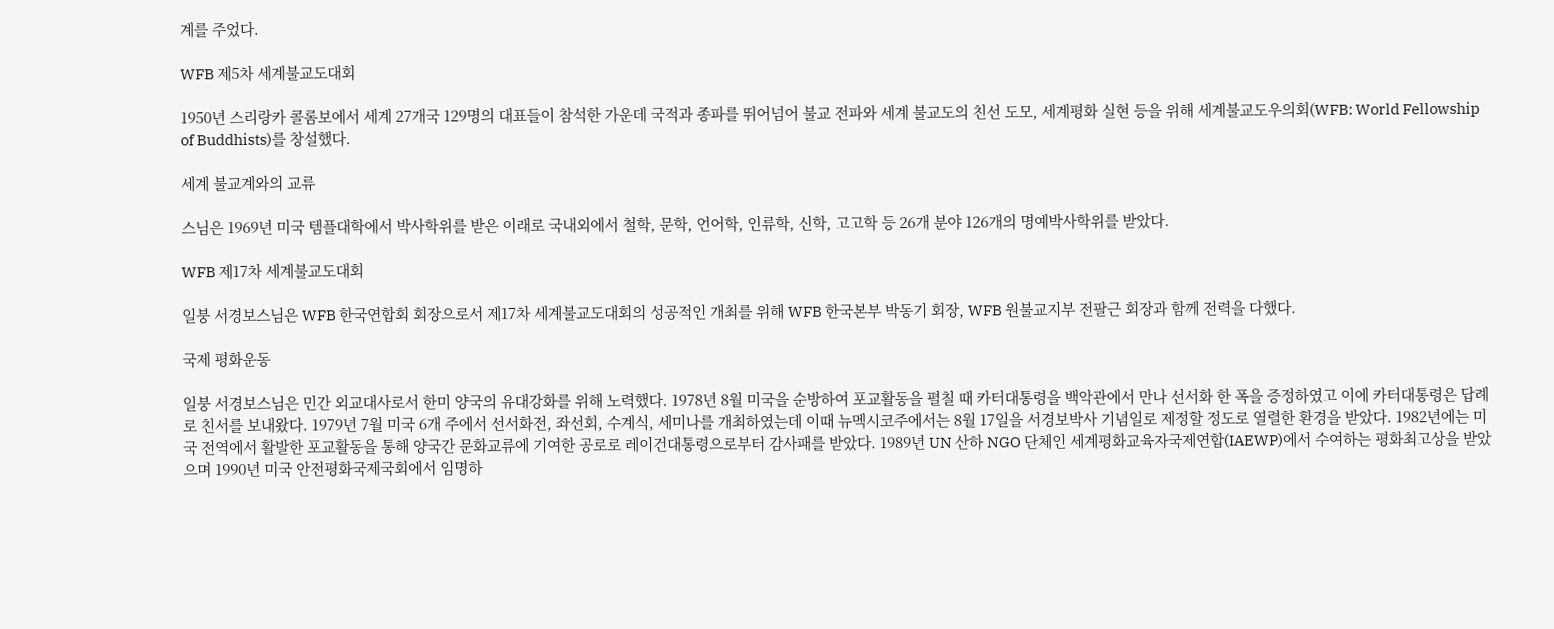계를 주었다.

WFB 제5차 세계불교도대회

1950년 스리랑카 콜롬보에서 세계 27개국 129명의 대표들이 참석한 가운데 국적과 종파를 뛰어넘어 불교 전파와 세계 불교도의 친선 도모, 세계평화 실현 등을 위해 세계불교도우의회(WFB: World Fellowship of Buddhists)를 창설했다.

세계 불교계와의 교류

스님은 1969년 미국 템플대학에서 박사학위를 받은 이래로 국내외에서 철학, 문학, 언어학, 인류학, 신학, 고고학 등 26개 분야 126개의 명예박사학위를 받았다.

WFB 제17차 세계불교도대회

일붕 서경보스님은 WFB 한국연합회 회장으로서 제17차 세계불교도대회의 성공적인 개최를 위해 WFB 한국본부 박동기 회장, WFB 원불교지부 전팔근 회장과 함께 전력을 다했다.

국제 평화운동

일붕 서경보스님은 민간 외교대사로서 한미 양국의 유대강화를 위해 노력했다. 1978년 8월 미국을 순방하여 포교활동을 펼칠 때 카터대통령을 백악관에서 만나 선서화 한 폭을 증정하였고 이에 카터대통령은 답례로 친서를 보내왔다. 1979년 7월 미국 6개 주에서 선서화전, 좌선회, 수계식, 세미나를 개최하였는데 이때 뉴멕시코주에서는 8월 17일을 서경보박사 기념일로 제정할 정도로 열렬한 환경을 받았다. 1982년에는 미국 전역에서 활발한 포교활동을 통해 양국간 문화교류에 기여한 공로로 레이건대통령으로부터 감사패를 받았다. 1989년 UN 산하 NGO 단체인 세계평화교육자국제연합(IAEWP)에서 수여하는 평화최고상을 받았으며 1990년 미국 안전평화국제국회에서 임명하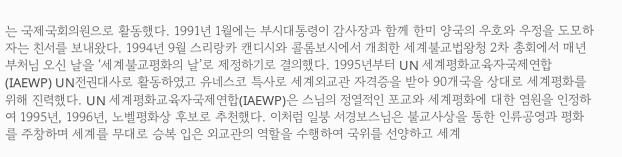는 국제국회의원으로 활동했다. 1991년 1월에는 부시대통령이 감사장과 함께 한미 양국의 우호와 우정을 도모하자는 친서를 보내왔다. 1994년 9월 스리랑카 캔디시와 콜롬보시에서 개최한 세계불교법왕청 2차 총회에서 매년 부처님 오신 날을 ‘세계불교평화의 날’로 제정하기로 결의했다. 1995년부터 UN 세계평화교육자국제연합(IAEWP) UN전권대사로 활동하였고 유네스코 특사로 세계외교관 자격증을 받아 90개국을 상대로 세계평화를 위해 진력했다. UN 세계평화교육자국제연합(IAEWP)은 스님의 정열적인 포교와 세계평화에 대한 염원을 인정하여 1995년, 1996년, 노벨평화상 후보로 추천했다. 이처럼 일붕 서경보스님은 불교사상을 통한 인류공영과 평화를 주창하며 세계를 무대로 승복 입은 외교관의 역할을 수행하여 국위를 선양하고 세계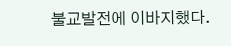불교발전에 이바지했다.